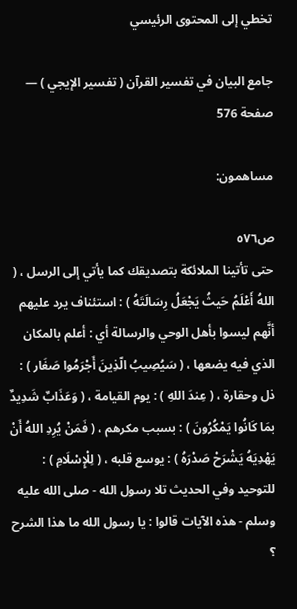تخطي إلى المحتوى الرئيسي

جامع البيان في تفسير القرآن ( تفسير الإيجي ) — صفحة 576

مساهمون:

ص٥٧٦
حتى تأتينا الملائكة بتصديقك كما يأتي إلى الرسل ، ( اللهُ أَعْلَمُ حَيثُ يَجْعَلُ رِسَالَتَهُ ) : استئناف يرد عليهم أنَّهم ليسوا بأهل الوحي والرسالة أي : أعلم بالمكان الذي فيه يضعها ، ( سَيُصِيبُ الّذِينَ أَجْرَمُوا صَغَار ) : ذل وحقارة ، ( عِندَ اللهِ ) : يوم القيامة ، ( وَعَذَابٌ شَدِيدٌ بمَا كَانُوا يَمْكُرُونَ ) : بسبب مكرهم ، ( فَمَنْ يُرِدِ اللهُ أَنْ يَهْدِيَهُ يَشْرَحْ صَدْرَهُ ) : يوسع قلبه ، ( لِلْإِسْلَامِ ) : للتوحيد وفي الحديث تلا رسول الله - صلى الله عليه وسلم - هذه الآيات قالوا : يا رسول الله ما هذا الشرح ؟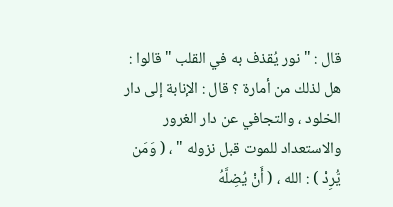قال : " نور يُقذف به في القلب " قالوا : هل لذلك من أمارة ؟ قال : الإنابة إلى دار الخلود ، والتجافي عن دار الغرور والاستعداد للموت قبل نزوله " ، ( وَمَن يُّرِدْ ) : الله ، ( أَنْ يُضِلَّهُ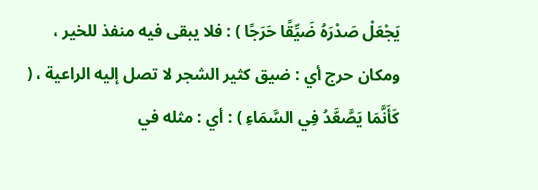يَجْعَلْ صَدْرَهُ ضَيِّقًا حَرَجًا ) : فلا يبقى فيه منفذ للخير ، ومكان حرج أي : ضيق كثير الشجر لا تصل إليه الراعية ، ( كَأَنَّمَا يَصَّعَّدُ فِي السَّمَاءِ ) : أي : مثله في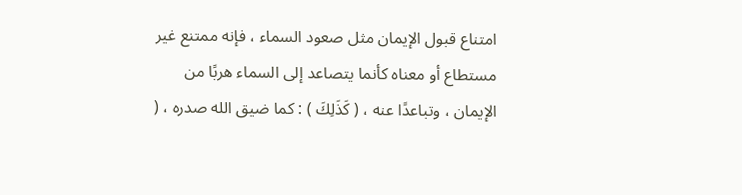امتناع قبول الإيمان مثل صعود السماء ، فإنه ممتنع غير مستطاع أو معناه كأنما يتصاعد إلى السماء هربًا من الإيمان ، وتباعدًا عنه ، ( كَذَلِكَ ) : كما ضيق الله صدره ، (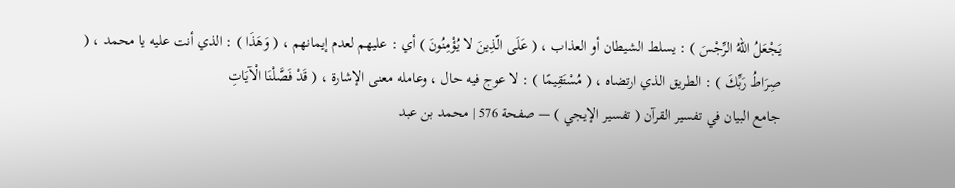يَجْعَلُ اللهُ الرِّجْسَ ) : يسلط الشيطان أو العذاب ، ( عَلَى الّذِينَ لا يُؤْمِنُونَ ) أي : عليهم لعدم إيمانهم ، ( وَهَذَا ) : الذي أنت عليه يا محمد ، ( صِرَاطُ رَبِّكَ ) : الطريق الذي ارتضاه ، ( مُسْتَقِيمًا ) : لا عوج فيه حال ، وعامله معنى الإشارة ، ( قَدْ فَصَّلْنَا الْآيَاتِ
جامع البيان في تفسير القرآن ( تفسير الإيجي ) — صفحة 576 | محمد بن عبد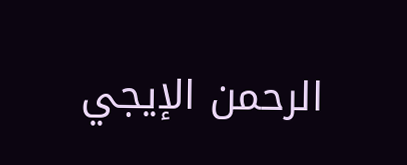الرحمن الإيجي